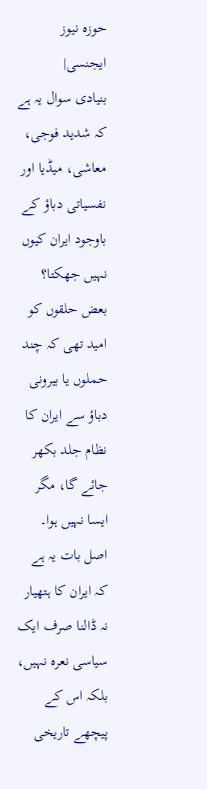حوزہ نیوز ایجنسی|
بنیادی سوال یہ ہے کہ شدید فوجی، معاشی، میڈیا اور نفسیاتی دباؤ کے باوجود ایران کیوں نہیں جھکتا؟
بعض حلقوں کو امید تھی کہ چند حملوں یا بیرونی دباؤ سے ایران کا نظام جلد بکھر جائے گا، مگر ایسا نہیں ہوا۔
اصل بات یہ ہے کہ ایران کا ہتھیار نہ ڈالنا صرف ایک سیاسی نعرہ نہیں، بلکہ اس کے پیچھے تاریخی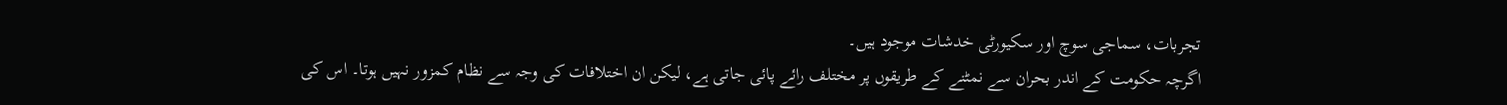تجربات، سماجی سوچ اور سکیورٹی خدشات موجود ہیں۔
اگرچہ حکومت کے اندر بحران سے نمٹنے کے طریقوں پر مختلف رائے پائی جاتی ہے، لیکن ان اختلافات کی وجہ سے نظام کمزور نہیں ہوتا۔ اس کی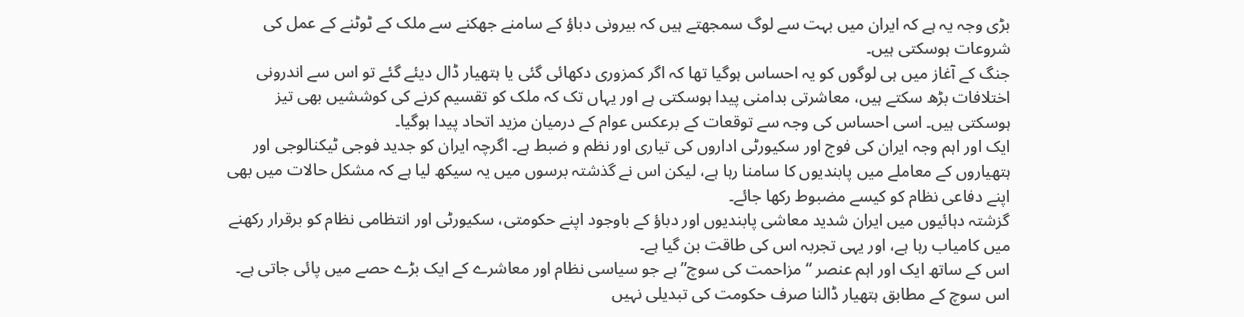بڑی وجہ یہ ہے کہ ایران میں بہت سے لوگ سمجھتے ہیں کہ بیرونی دباؤ کے سامنے جھکنے سے ملک کے ٹوٹنے کے عمل کی شروعات ہوسکتی ہیں۔
جنگ کے آغاز میں ہی لوگوں کو یہ احساس ہوگیا تھا کہ اگر کمزوری دکھائی گئی یا ہتھیار ڈال دیئے گئے تو اس سے اندرونی اختلافات بڑھ سکتے ہیں، معاشرتی بدامنی پیدا ہوسکتی ہے اور یہاں تک کہ ملک کو تقسیم کرنے کی کوششیں بھی تیز ہوسکتی ہیں۔ اسی احساس کی وجہ سے توقعات کے برعکس عوام کے درمیان مزید اتحاد پیدا ہوگیا۔
ایک اور اہم وجہ ایران کی فوج اور سکیورٹی اداروں کی تیاری اور نظم و ضبط ہے۔ اگرچہ ایران کو جدید فوجی ٹیکنالوجی اور ہتھیاروں کے معاملے میں پابندیوں کا سامنا رہا ہے، لیکن اس نے گذشتہ برسوں میں یہ سیکھ لیا ہے کہ مشکل حالات میں بھی اپنے دفاعی نظام کو کیسے مضبوط رکھا جائے۔
گزشتہ دہائیوں میں ایران شدید معاشی پابندیوں اور دباؤ کے باوجود اپنے حکومتی، سکیورٹی اور انتظامی نظام کو برقرار رکھنے میں کامیاب رہا ہے، اور یہی تجربہ اس کی طاقت بن گیا ہے۔
اس کے ساتھ ایک اور اہم عنصر “مزاحمت کی سوچ” ہے جو سیاسی نظام اور معاشرے کے ایک بڑے حصے میں پائی جاتی ہے۔ اس سوچ کے مطابق ہتھیار ڈالنا صرف حکومت کی تبدیلی نہیں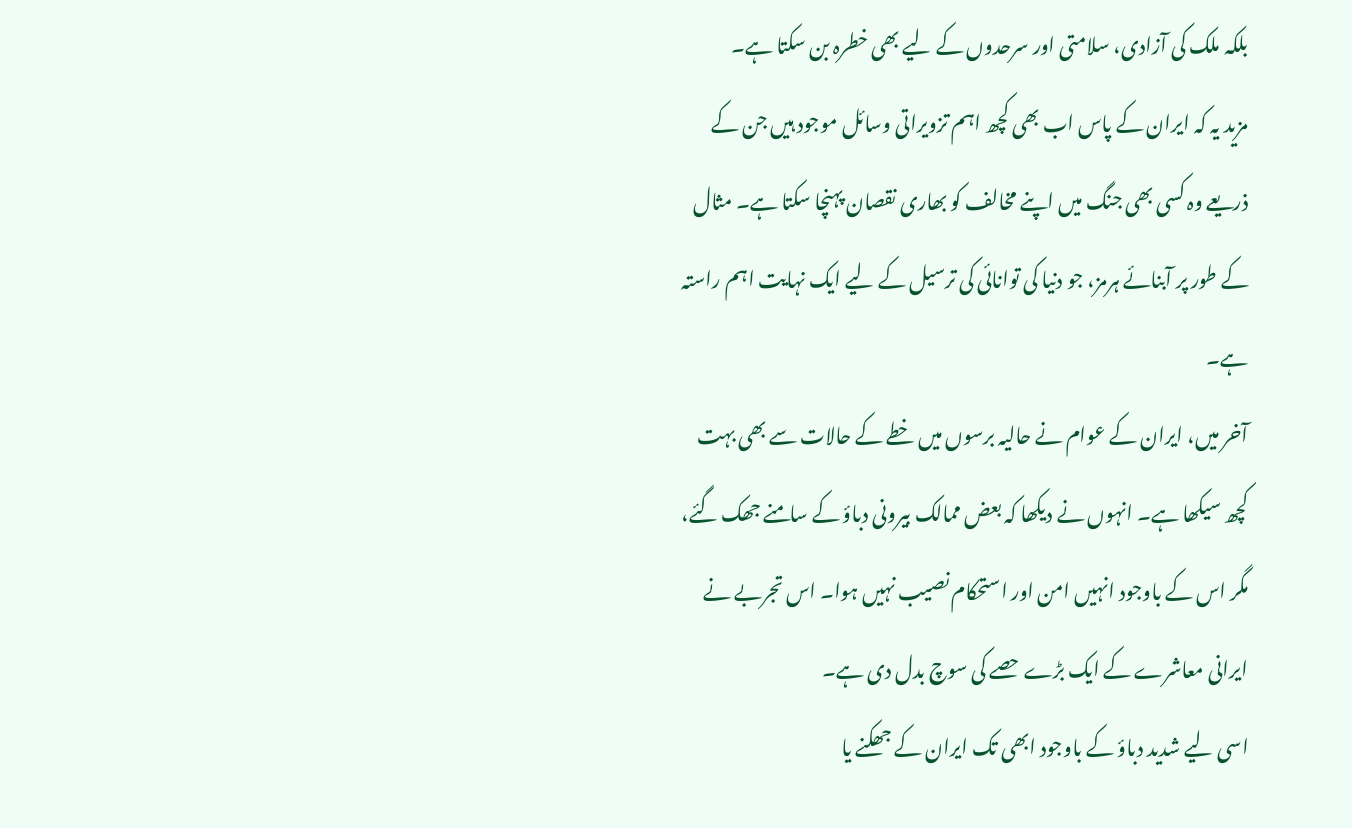بلکہ ملک کی آزادی، سلامتی اور سرحدوں کے لیے بھی خطرہ بن سکتا ہے۔
مزید یہ کہ ایران کے پاس اب بھی کچھ اہم تزویراتی وسائل موجود ہیں جن کے ذریعے وہ کسی بھی جنگ میں اپنے مخالف کو بھاری نقصان پہنچا سکتا ہے۔ مثال کے طور پر آبنائے ہرمز، جو دنیا کی توانائی کی ترسیل کے لیے ایک نہایت اہم راستہ ہے۔
آخر میں، ایران کے عوام نے حالیہ برسوں میں خطے کے حالات سے بھی بہت کچھ سیکھا ہے۔ انہوں نے دیکھا کہ بعض ممالک بیرونی دباؤ کے سامنے جھک گئے، مگر اس کے باوجود انہیں امن اور استحکام نصیب نہیں ہوا۔ اس تجربے نے ایرانی معاشرے کے ایک بڑے حصے کی سوچ بدل دی ہے۔
اسی لیے شدید دباؤ کے باوجود ابھی تک ایران کے جھکنے یا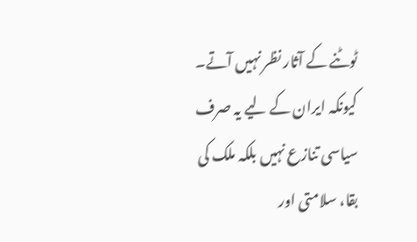ٹوٹنے کے آثار نظر نہیں آتے۔ کیونکہ ایران کے لیے یہ صرف سیاسی تنازع نہیں بلکہ ملک کی بقا، سلامتی اور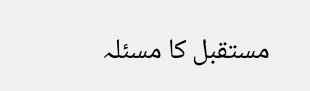مستقبل کا مسئلہ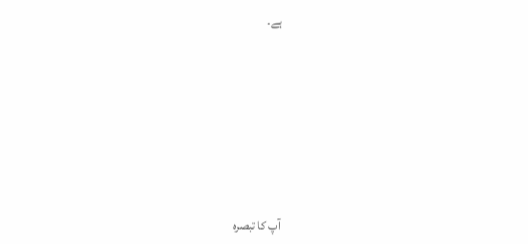ہے۔









آپ کا تبصرہ